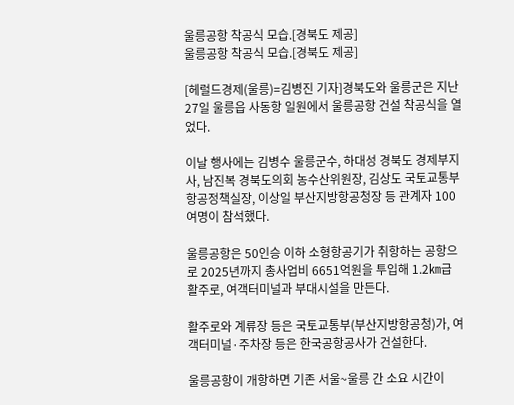울릉공항 착공식 모습.[경북도 제공]
울릉공항 착공식 모습.[경북도 제공]

[헤럴드경제(울릉)=김병진 기자]경북도와 울릉군은 지난 27일 울릉읍 사동항 일원에서 울릉공항 건설 착공식을 열었다.

이날 행사에는 김병수 울릉군수, 하대성 경북도 경제부지사, 남진복 경북도의회 농수산위원장, 김상도 국토교통부 항공정책실장, 이상일 부산지방항공청장 등 관계자 100여명이 참석했다.

울릉공항은 50인승 이하 소형항공기가 취항하는 공항으로 2025년까지 총사업비 6651억원을 투입해 1.2㎞급 활주로, 여객터미널과 부대시설을 만든다.

활주로와 계류장 등은 국토교통부(부산지방항공청)가, 여객터미널·주차장 등은 한국공항공사가 건설한다.

울릉공항이 개항하면 기존 서울~울릉 간 소요 시간이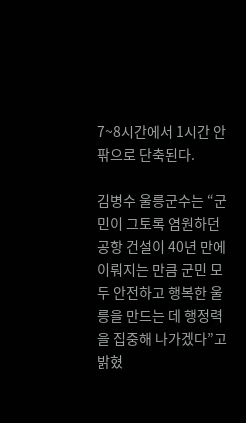7~8시간에서 1시간 안팎으로 단축된다.

김병수 울릉군수는 “군민이 그토록 염원하던 공항 건설이 40년 만에 이뤄지는 만큼 군민 모두 안전하고 행복한 울릉을 만드는 데 행정력을 집중해 나가겠다”고 밝혔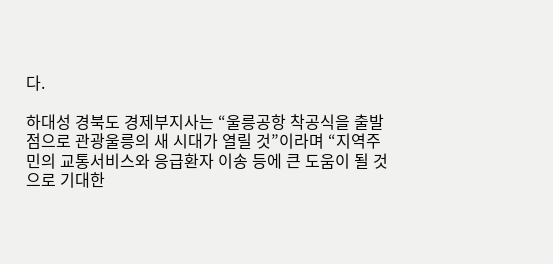다.

하대성 경북도 경제부지사는 “울릉공항 착공식을 출발점으로 관광울릉의 새 시대가 열릴 것”이라며 “지역주민의 교통서비스와 응급환자 이송 등에 큰 도움이 될 것으로 기대한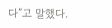다”고 말했다.